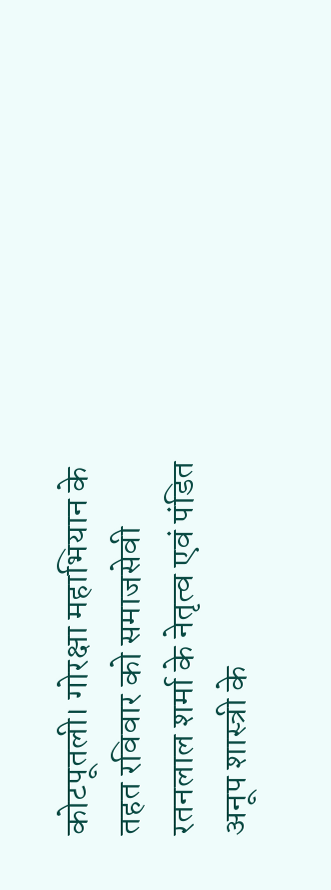कोटपूतली। गोरक्षा महाभियान के तहत रविवार को समाजसेवी रतनलाल शर्मा के नेतृत्व एवं पंडित अनूप शास्त्री के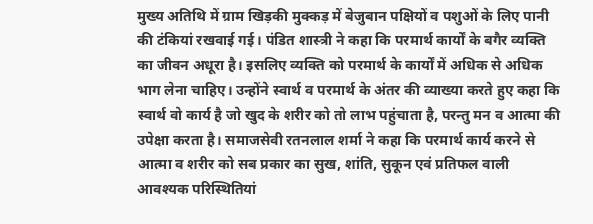मुख्य अतिथि में ग्राम खिड़की मुक्कड़ में बेजुबान पक्षियों व पशुओं के लिए पानी की टंकियां रखवाई गई। पंडित शास्त्री ने कहा कि परमार्थ कार्यों के बगैर व्यक्ति का जीवन अधूरा है। इसलिए व्यक्ति को परमार्थ के कार्यों में अधिक से अधिक भाग लेना चाहिए। उन्होंने स्वार्थ व परमार्थ के अंतर की व्याख्या करते हुए कहा कि स्वार्थ वो कार्य है जो खुद के शरीर को तो लाभ पहुंचाता है, परन्तु मन व आत्मा की उपेक्षा करता है। समाजसेवी रतनलाल शर्मा ने कहा कि परमार्थ कार्य करने से आत्मा व शरीर को सब प्रकार का सुख, शांति, सुकून एवं प्रतिफल वाली आवश्यक परिस्थितियां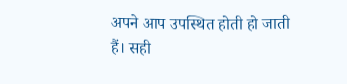अपने आप उपस्थित होती हो जाती हैं। सही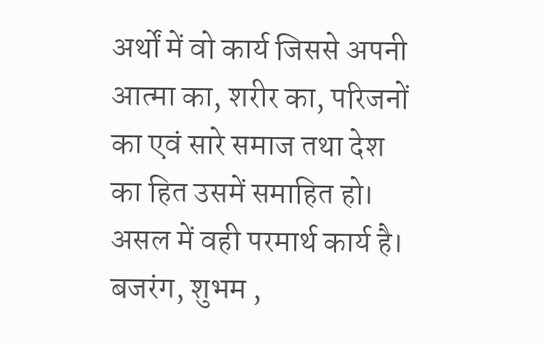अर्थों में वो कार्य जिससे अपनी आत्मा का, शरीर का, परिजनों का एवं सारे समाज तथा देश का हित उसमें समाहित हो। असल में वही परमार्थ कार्य है। बजरंग, शुभम ,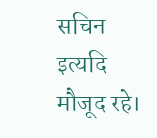सचिन इत्यदि मौजूद रहे।